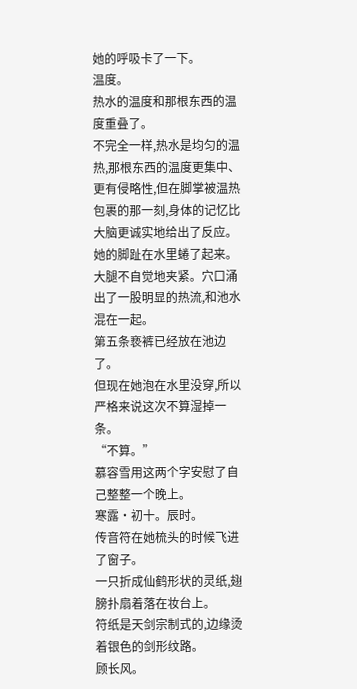她的呼吸卡了一下。
温度。
热水的温度和那根东西的温度重叠了。
不完全一样,热水是均匀的温热,那根东西的温度更集中、更有侵略性,但在脚掌被温热包裹的那一刻,身体的记忆比大脑更诚实地给出了反应。
她的脚趾在水里蜷了起来。大腿不自觉地夹紧。穴口涌出了一股明显的热流,和池水混在一起。
第五条亵裤已经放在池边了。
但现在她泡在水里没穿,所以严格来说这次不算湿掉一条。
“不算。”
慕容雪用这两个字安慰了自己整整一个晚上。
寒露·初十。辰时。
传音符在她梳头的时候飞进了窗子。
一只折成仙鹤形状的灵纸,翅膀扑扇着落在妆台上。
符纸是天剑宗制式的,边缘烫着银色的剑形纹路。
顾长风。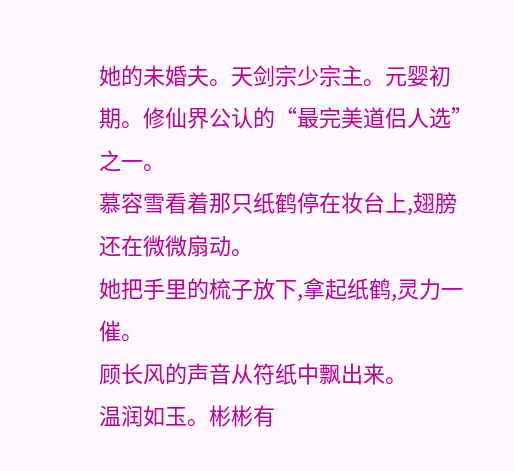她的未婚夫。天剑宗少宗主。元婴初期。修仙界公认的“最完美道侣人选”
之一。
慕容雪看着那只纸鹤停在妆台上,翅膀还在微微扇动。
她把手里的梳子放下,拿起纸鹤,灵力一催。
顾长风的声音从符纸中飘出来。
温润如玉。彬彬有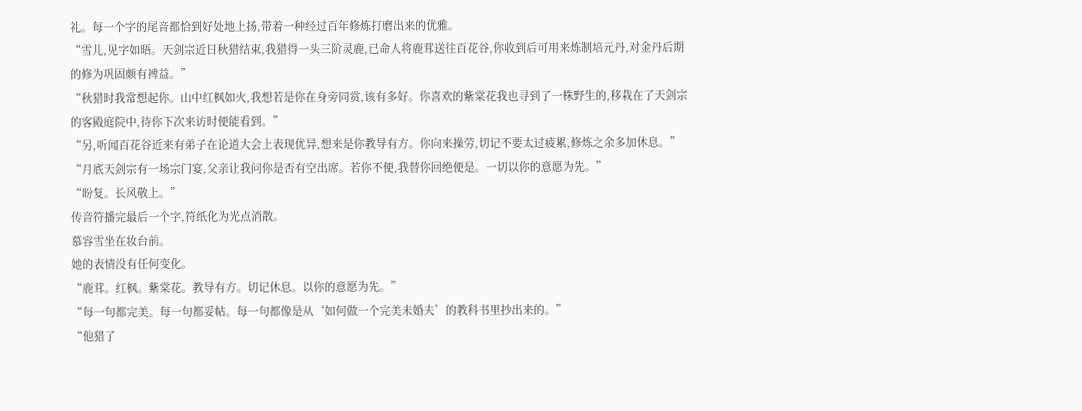礼。每一个字的尾音都恰到好处地上扬,带着一种经过百年修炼打磨出来的优雅。
“雪儿,见字如晤。天剑宗近日秋猎结束,我猎得一头三阶灵鹿,已命人将鹿茸送往百花谷,你收到后可用来炼制培元丹,对金丹后期的修为巩固颇有裨益。”
“秋猎时我常想起你。山中红枫如火,我想若是你在身旁同赏,该有多好。你喜欢的紫棠花我也寻到了一株野生的,移栽在了天剑宗的客殿庭院中,待你下次来访时便能看到。”
“另,听闻百花谷近来有弟子在论道大会上表现优异,想来是你教导有方。你向来操劳,切记不要太过疲累,修炼之余多加休息。”
“月底天剑宗有一场宗门宴,父亲让我问你是否有空出席。若你不便,我替你回绝便是。一切以你的意愿为先。”
“盼复。长风敬上。”
传音符播完最后一个字,符纸化为光点消散。
慕容雪坐在妆台前。
她的表情没有任何变化。
“鹿茸。红枫。紫棠花。教导有方。切记休息。以你的意愿为先。”
“每一句都完美。每一句都妥帖。每一句都像是从‘如何做一个完美未婚夫’的教科书里抄出来的。”
“他猎了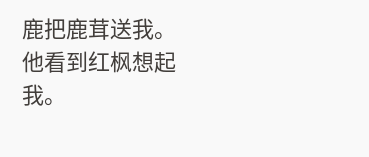鹿把鹿茸送我。他看到红枫想起我。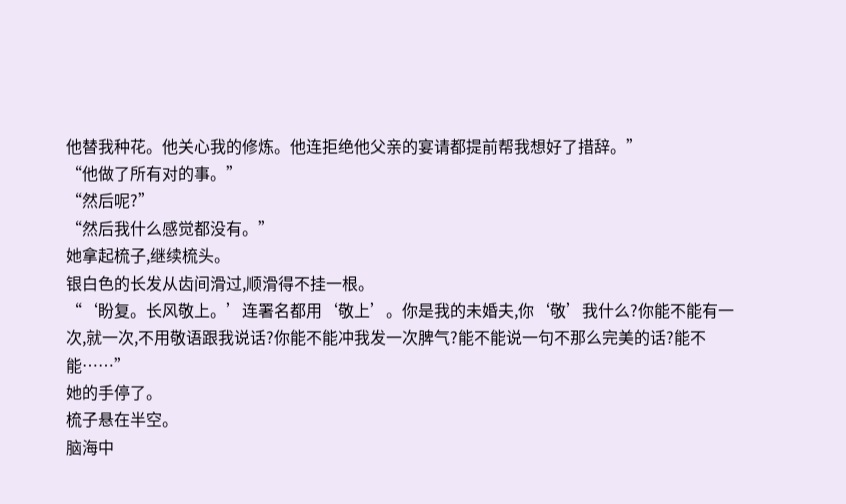他替我种花。他关心我的修炼。他连拒绝他父亲的宴请都提前帮我想好了措辞。”
“他做了所有对的事。”
“然后呢?”
“然后我什么感觉都没有。”
她拿起梳子,继续梳头。
银白色的长发从齿间滑过,顺滑得不挂一根。
“‘盼复。长风敬上。’连署名都用‘敬上’。你是我的未婚夫,你‘敬’我什么?你能不能有一次,就一次,不用敬语跟我说话?你能不能冲我发一次脾气?能不能说一句不那么完美的话?能不能……”
她的手停了。
梳子悬在半空。
脑海中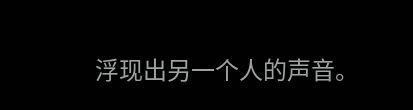浮现出另一个人的声音。